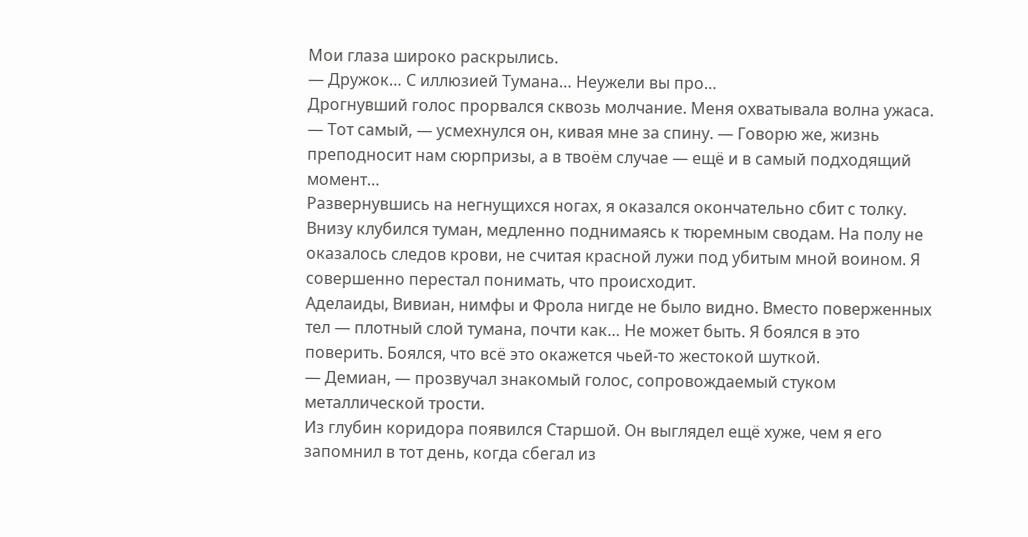Мои глаза широко раскрылись.
— Дружок… С иллюзией Тумана… Неужели вы про…
Дрогнувший голос прорвался сквозь молчание. Меня охватывала волна ужаса.
— Тот самый, — усмехнулся он, кивая мне за спину. — Говорю же, жизнь преподносит нам сюрпризы, а в твоём случае — ещё и в самый подходящий момент…
Развернувшись на негнущихся ногах, я оказался окончательно сбит с толку. Внизу клубился туман, медленно поднимаясь к тюремным сводам. На полу не оказалось следов крови, не считая красной лужи под убитым мной воином. Я совершенно перестал понимать, что происходит.
Аделаиды, Вивиан, нимфы и Фрола нигде не было видно. Вместо поверженных тел — плотный слой тумана, почти как… Не может быть. Я боялся в это поверить. Боялся, что всё это окажется чьей-то жестокой шуткой.
— Демиан, — прозвучал знакомый голос, сопровождаемый стуком металлической трости.
Из глубин коридора появился Старшой. Он выглядел ещё хуже, чем я его запомнил в тот день, когда сбегал из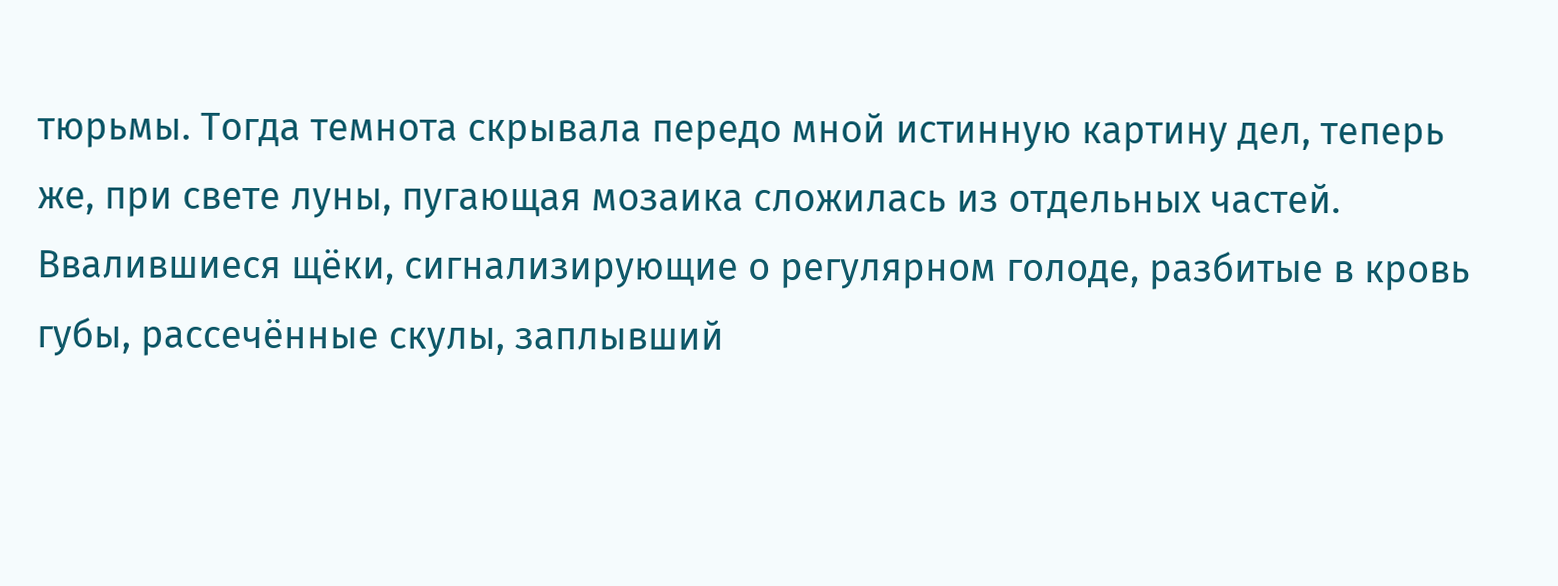тюрьмы. Тогда темнота скрывала передо мной истинную картину дел, теперь же, при свете луны, пугающая мозаика сложилась из отдельных частей. Ввалившиеся щёки, сигнализирующие о регулярном голоде, разбитые в кровь губы, рассечённые скулы, заплывший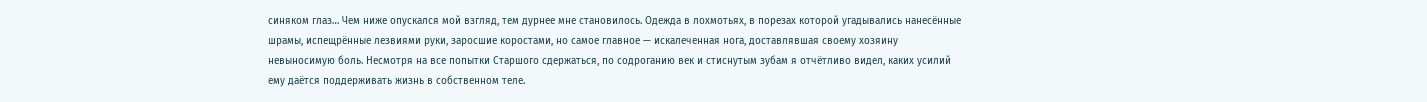синяком глаз… Чем ниже опускался мой взгляд, тем дурнее мне становилось. Одежда в лохмотьях, в порезах которой угадывались нанесённые шрамы, испещрённые лезвиями руки, заросшие коростами, но самое главное — искалеченная нога, доставлявшая своему хозяину невыносимую боль. Несмотря на все попытки Старшого сдержаться, по содроганию век и стиснутым зубам я отчётливо видел, каких усилий ему даётся поддерживать жизнь в собственном теле.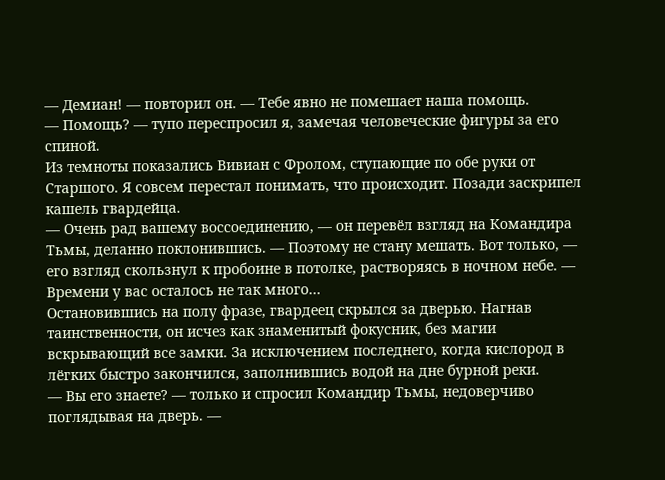— Демиан! — повторил он. — Тебе явно не помешает наша помощь.
— Помощь? — тупо переспросил я, замечая человеческие фигуры за его спиной.
Из темноты показались Вивиан с Фролом, ступающие по обе руки от Старшого. Я совсем перестал понимать, что происходит. Позади заскрипел кашель гвардейца.
— Очень рад вашему воссоединению, — он перевёл взгляд на Командира Тьмы, деланно поклонившись. — Поэтому не стану мешать. Вот только, — его взгляд скользнул к пробоине в потолке, растворяясь в ночном небе. — Времени у вас осталось не так много…
Остановившись на полу фразе, гвардеец скрылся за дверью. Нагнав таинственности, он исчез как знаменитый фокусник, без магии вскрывающий все замки. За исключением последнего, когда кислород в лёгких быстро закончился, заполнившись водой на дне бурной реки.
— Вы его знаете? — только и спросил Командир Тьмы, недоверчиво поглядывая на дверь. —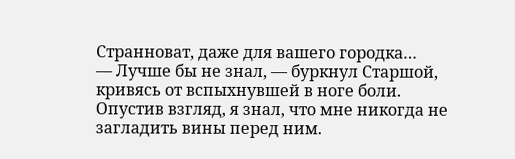Странноват, даже для вашего городка…
— Лучше бы не знал, — буркнул Старшой, кривясь от вспыхнувшей в ноге боли.
Опустив взгляд, я знал, что мне никогда не загладить вины перед ним.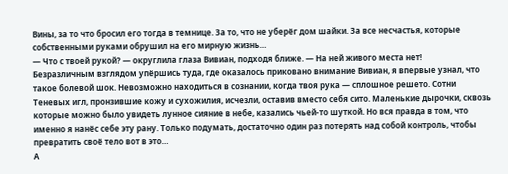Вины, за то что бросил его тогда в темнице. За то, что не уберёг дом шайки. За все несчастья, которые собственными руками обрушил на его мирную жизнь…
— Что с твоей рукой? — округлила глаза Вивиан, подходя ближе. — На ней живого места нет!
Безразличным взглядом упёршись туда, где оказалось приковано внимание Вивиан, я впервые узнал, что такое болевой шок. Невозможно находиться в сознании, когда твоя рука — сплошное решето. Сотни Теневых игл, пронзившие кожу и сухожилия, исчезли, оставив вместо себя сито. Маленькие дырочки, сквозь которые можно было увидеть лунное сияние в небе, казались чьей-то шуткой. Но вся правда в том, что именно я нанёс себе эту рану. Только подумать, достаточно один раз потерять над собой контроль, чтобы превратить своё тело вот в это…
А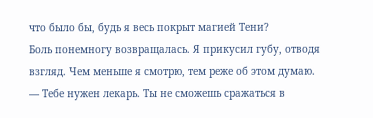что было бы, будь я весь покрыт магией Тени?
Боль понемногу возвращалась. Я прикусил губу, отводя взгляд. Чем меньше я смотрю, тем реже об этом думаю.
— Тебе нужен лекарь. Ты не сможешь сражаться в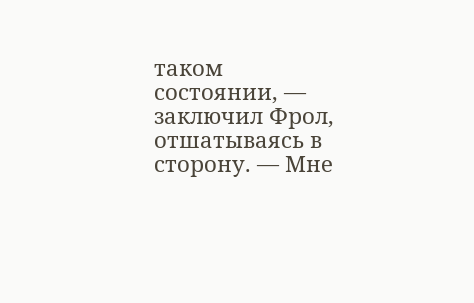таком состоянии, — заключил Фрол, отшатываясь в сторону. — Мне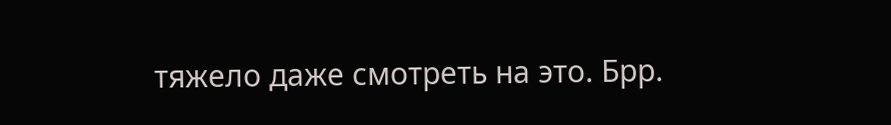тяжело даже смотреть на это. Брр.